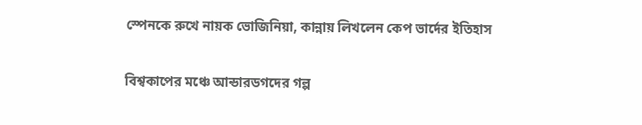স্পেনকে রুখে নায়ক ভোজিনিয়া, কান্নায় লিখলেন কেপ ভার্দের ইতিহাস

বিশ্বকাপের মঞ্চে আন্ডারডগদের গল্প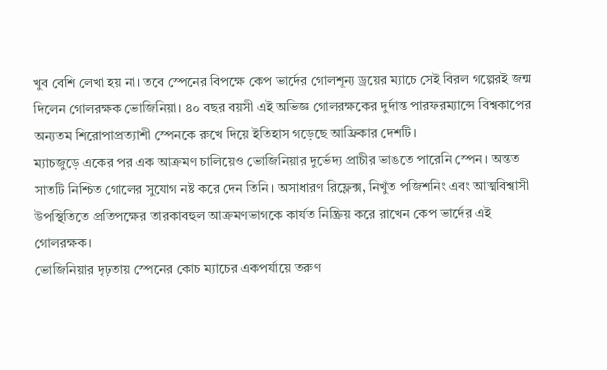খুব বেশি লেখা হয় না। তবে স্পেনের বিপক্ষে কেপ ভার্দের গোলশূন্য ড্রয়ের ম্যাচে সেই বিরল গল্পেরই জন্ম দিলেন গোলরক্ষক ভোজিনিয়া। ৪০ বছর বয়সী এই অভিজ্ঞ গোলরক্ষকের দুর্দান্ত পারফরম্যান্সে বিশ্বকাপের অন্যতম শিরোপাপ্রত্যাশী স্পেনকে রুখে দিয়ে ইতিহাস গড়েছে আফ্রিকার দেশটি।
ম্যাচজুড়ে একের পর এক আক্রমণ চালিয়েও ভোজিনিয়ার দুর্ভেদ্য প্রাচীর ভাঙতে পারেনি স্পেন। অন্তত সাতটি নিশ্চিত গোলের সুযোগ নষ্ট করে দেন তিনি। অসাধারণ রিফ্লেক্স, নিখুঁত পজিশনিং এবং আত্মবিশ্বাসী উপস্থিতিতে প্রতিপক্ষের তারকাবহুল আক্রমণভাগকে কার্যত নিষ্ক্রিয় করে রাখেন কেপ ভার্দের এই গোলরক্ষক।
ভোজিনিয়ার দৃঢ়তায় স্পেনের কোচ ম্যাচের একপর্যায়ে তরুণ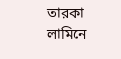তারকা লামিনে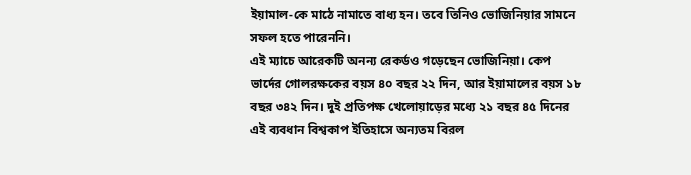ইয়ামাল-কে মাঠে নামাতে বাধ্য হন। তবে তিনিও ভোজিনিয়ার সামনে সফল হতে পারেননি।
এই ম্যাচে আরেকটি অনন্য রেকর্ডও গড়েছেন ভোজিনিয়া। কেপ ভার্দের গোলরক্ষকের বয়স ৪০ বছর ২২ দিন, আর ইয়ামালের বয়স ১৮ বছর ৩৪২ দিন। দুই প্রতিপক্ষ খেলোয়াড়ের মধ্যে ২১ বছর ৪৫ দিনের এই ব্যবধান বিশ্বকাপ ইতিহাসে অন্যতম বিরল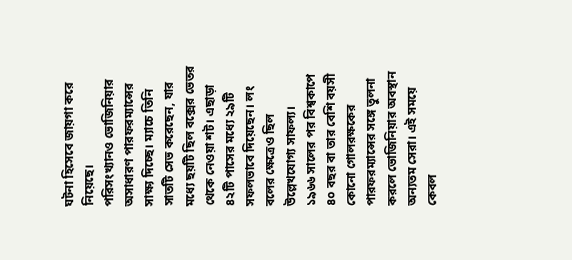ঘটনা হিসেবে জায়গা করে নিয়েছে।
পরিসংখ্যানও ভোজিনিয়ার অসাধারণ পারফরম্যান্সের সাক্ষ্য দিচ্ছে। ম্যাচে তিনি সাতটি সেভ করেছেন, যার মধ্যে ছয়টি ছিল বক্সের ভেতর থেকে নেওয়া শট। এছাড়া ৪২টি পাসের মধ্যে ২৯টি সফলভাবে দিয়েছেন। লং বলের ক্ষেত্রেও ছিল উল্লেখযোগ্য সাফল্য।
১৯৬৬ সালের পর বিশ্বকাপে ৪০ বছর বা তার বেশি বয়সী কোনো গোলরক্ষকের পারফরম্যান্সের সঙ্গে তুলনা করলে ভোজিনিয়ার অবস্থান অন্যতম সেরা। এই সময়ে কেবল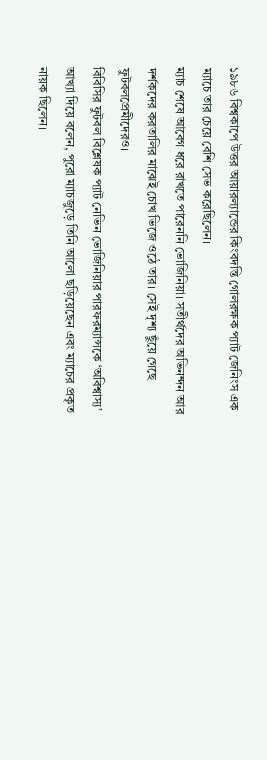১৯৮৬ বিশ্বকাপে উত্তর আয়ারল্যান্ডের কিংবদন্তি গোলরক্ষক প্যাট জেনিংস এক ম্যাচে তার চেয়ে বেশি সেভ করেছিলেন।
ম্যাচ শেষে আবেগ ধরে রাখতে পারেননি ভোজিনিয়া। সতীর্থদের অভিনন্দন আর দর্শকদের করতালির মাঝেই চোখ ভিজে ওঠে তার। সেই দৃশ্য ছুঁয়ে গেছে ফুটবলপ্রেমীদেরও।
বিবিসির ফুটবল বিশ্লেষক প্যাট নেভিন ভোজিনিয়ার পারফরম্যান্সকে ‘অবিশ্বাস্য’ আখ্যা দিয়ে বলেন, পুরো ম্যাচজুড়ে তিনি আলো ছড়িয়েছেন এবং ম্যাচের প্রকৃত নায়ক ছিলেন।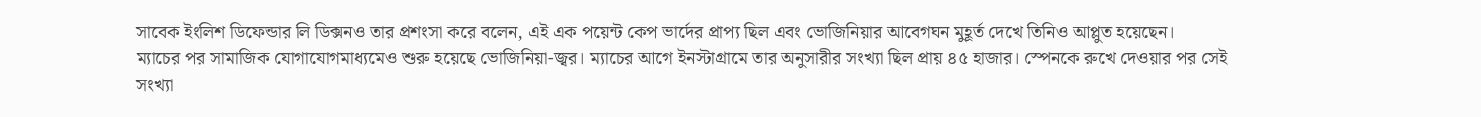সাবেক ইংলিশ ডিফেন্ডার লি ডিক্সনও তার প্রশংসা করে বলেন, এই এক পয়েন্ট কেপ ভার্দের প্রাপ্য ছিল এবং ভোজিনিয়ার আবেগঘন মুহূর্ত দেখে তিনিও আপ্লুত হয়েছেন।
ম্যাচের পর সামাজিক যোগাযোগমাধ্যমেও শুরু হয়েছে ভোজিনিয়া-জ্বর। ম্যাচের আগে ইনস্টাগ্রামে তার অনুসারীর সংখ্যা ছিল প্রায় ৪৫ হাজার। স্পেনকে রুখে দেওয়ার পর সেই সংখ্যা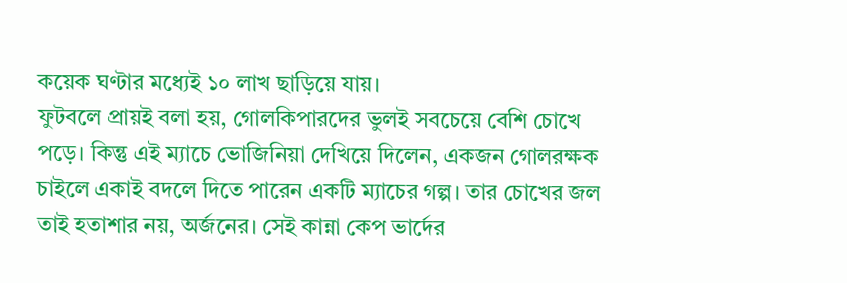কয়েক ঘণ্টার মধ্যেই ১০ লাখ ছাড়িয়ে যায়।
ফুটবলে প্রায়ই বলা হয়, গোলকিপারদের ভুলই সবচেয়ে বেশি চোখে পড়ে। কিন্তু এই ম্যাচে ভোজিনিয়া দেখিয়ে দিলেন, একজন গোলরক্ষক চাইলে একাই বদলে দিতে পারেন একটি ম্যাচের গল্প। তার চোখের জল তাই হতাশার নয়, অর্জনের। সেই কান্না কেপ ভার্দের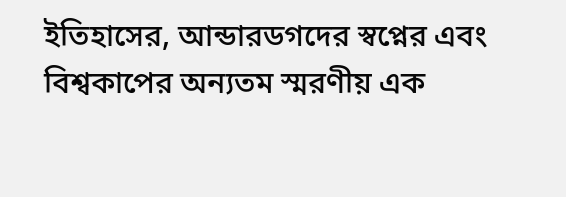ইতিহাসের, আন্ডারডগদের স্বপ্নের এবং বিশ্বকাপের অন্যতম স্মরণীয় এক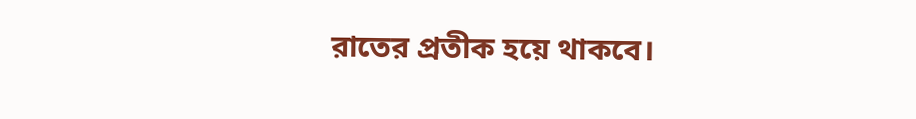রাতের প্রতীক হয়ে থাকবে।